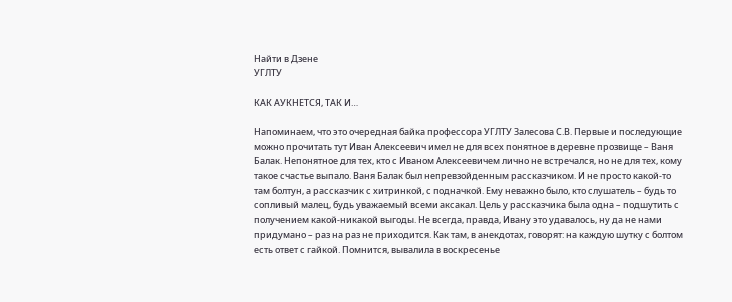Найти в Дзене
УГЛТУ

КАК АУКНЕТСЯ, ТАК И…

Напоминаем, что это очередная байка профессора УГЛТУ Залесова С.В. Первые и последующие можно прочитать тут Иван Алексеевич имел не для всех понятное в деревне прозвище – Ваня Балак. Непонятное для тех, кто с Иваном Алексеевичем лично не встречался, но не для тех, кому такое счастье выпало. Ваня Балак был непревзойденным рассказчиком. И не просто какой-то там болтун, а рассказчик с хитринкой, с подначкой. Ему неважно было, кто слушатель – будь то сопливый малец, будь уважаемый всеми аксакал. Цель у рассказчика была одна – подшутить с получением какой-никакой выгоды. Не всегда, правда, Ивану это удавалось, ну да не нами придумано – раз на раз не приходится. Как там, в анекдотах, говорят: на каждую шутку с болтом есть ответ с гайкой. Помнится, вывалила в воскресенье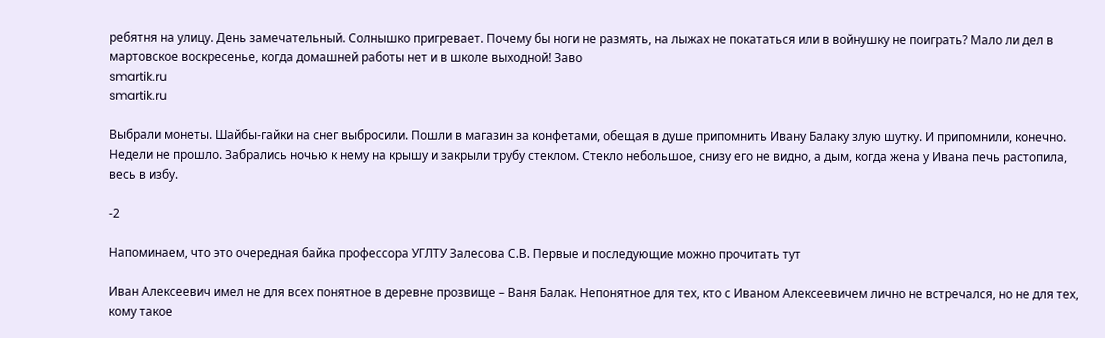ребятня на улицу. День замечательный. Солнышко пригревает. Почему бы ноги не размять, на лыжах не покататься или в войнушку не поиграть? Мало ли дел в мартовское воскресенье, когда домашней работы нет и в школе выходной! Заво
smartik.ru
smartik.ru

Выбрали монеты. Шайбы-гайки на снег выбросили. Пошли в магазин за конфетами, обещая в душе припомнить Ивану Балаку злую шутку. И припомнили, конечно. Недели не прошло. Забрались ночью к нему на крышу и закрыли трубу стеклом. Стекло небольшое, снизу его не видно, а дым, когда жена у Ивана печь растопила, весь в избу.

-2

Напоминаем, что это очередная байка профессора УГЛТУ Залесова С.В. Первые и последующие можно прочитать тут

Иван Алексеевич имел не для всех понятное в деревне прозвище – Ваня Балак. Непонятное для тех, кто с Иваном Алексеевичем лично не встречался, но не для тех, кому такое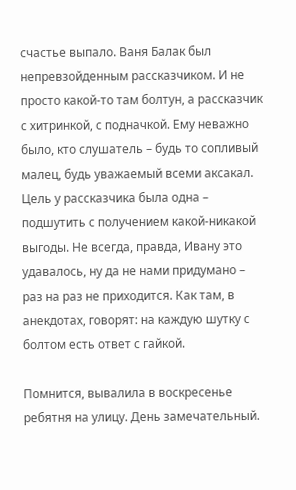счастье выпало. Ваня Балак был непревзойденным рассказчиком. И не просто какой-то там болтун, а рассказчик с хитринкой, с подначкой. Ему неважно было, кто слушатель – будь то сопливый малец, будь уважаемый всеми аксакал. Цель у рассказчика была одна – подшутить с получением какой-никакой выгоды. Не всегда, правда, Ивану это удавалось, ну да не нами придумано – раз на раз не приходится. Как там, в анекдотах, говорят: на каждую шутку с болтом есть ответ с гайкой.

Помнится, вывалила в воскресенье ребятня на улицу. День замечательный.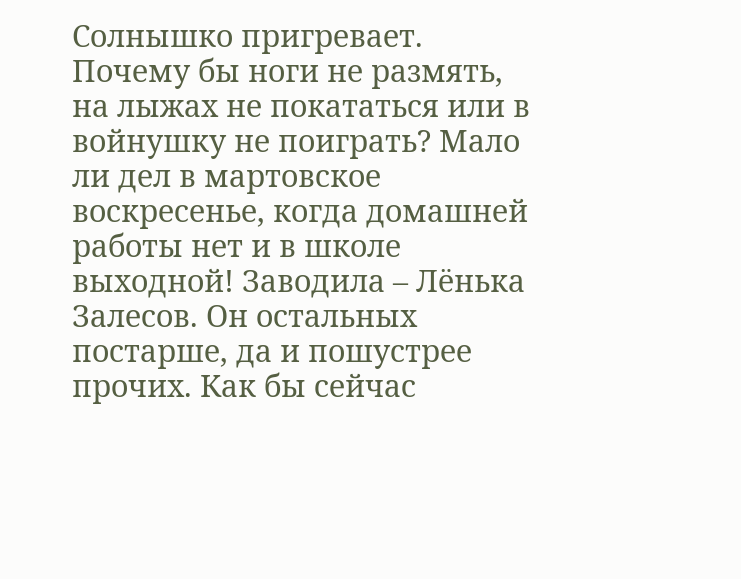Солнышко пригревает. Почему бы ноги не размять, на лыжах не покататься или в войнушку не поиграть? Мало ли дел в мартовское воскресенье, когда домашней работы нет и в школе выходной! Заводила – Лёнька Залесов. Он остальных постарше, да и пошустрее прочих. Как бы сейчас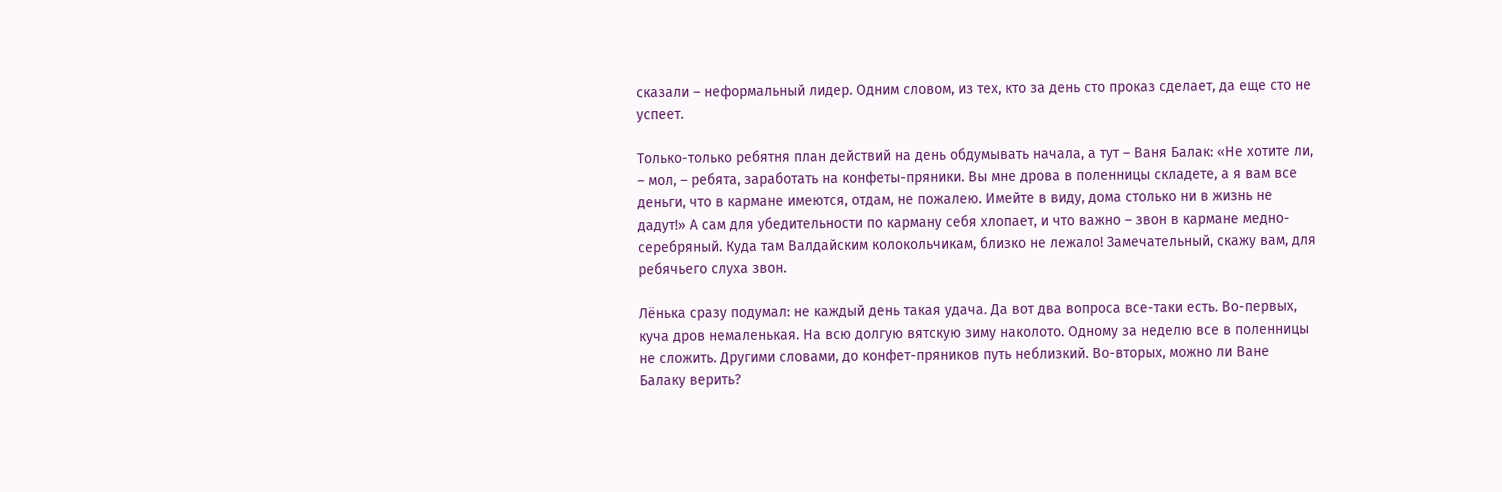сказали – неформальный лидер. Одним словом, из тех, кто за день сто проказ сделает, да еще сто не успеет.

Только-только ребятня план действий на день обдумывать начала, а тут – Ваня Балак: «Не хотите ли, – мол, – ребята, заработать на конфеты-пряники. Вы мне дрова в поленницы складете, а я вам все деньги, что в кармане имеются, отдам, не пожалею. Имейте в виду, дома столько ни в жизнь не дадут!» А сам для убедительности по карману себя хлопает, и что важно – звон в кармане медно-серебряный. Куда там Валдайским колокольчикам, близко не лежало! Замечательный, скажу вам, для ребячьего слуха звон.

Лёнька сразу подумал: не каждый день такая удача. Да вот два вопроса все-таки есть. Во-первых, куча дров немаленькая. На всю долгую вятскую зиму наколото. Одному за неделю все в поленницы не сложить. Другими словами, до конфет-пряников путь неблизкий. Во-вторых, можно ли Ване Балаку верить?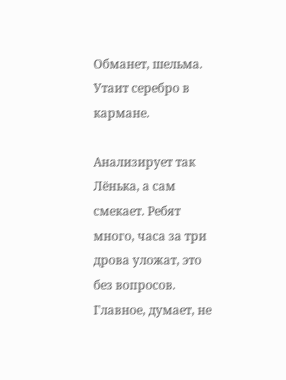Обманет, шельма. Утаит серебро в кармане.

Анализирует так Лёнька, а сам смекает. Ребят много, часа за три дрова уложат, это без вопросов. Главное, думает, не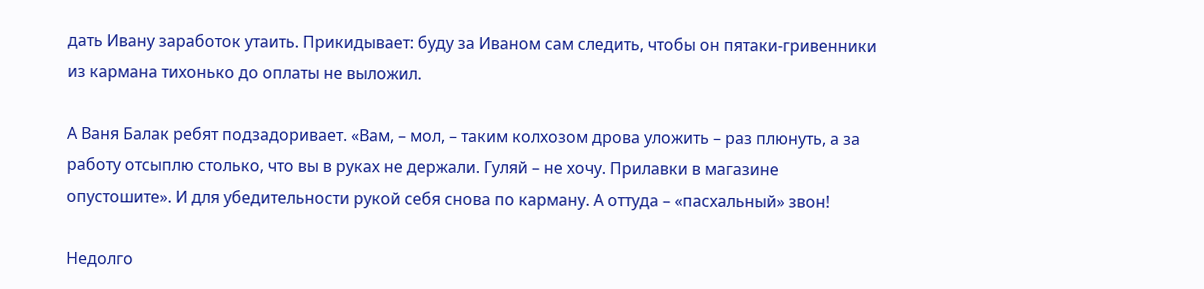дать Ивану заработок утаить. Прикидывает: буду за Иваном сам следить, чтобы он пятаки-гривенники из кармана тихонько до оплаты не выложил.

А Ваня Балак ребят подзадоривает. «Вам, – мол, – таким колхозом дрова уложить – раз плюнуть, а за работу отсыплю столько, что вы в руках не держали. Гуляй – не хочу. Прилавки в магазине опустошите». И для убедительности рукой себя снова по карману. А оттуда – «пасхальный» звон!

Недолго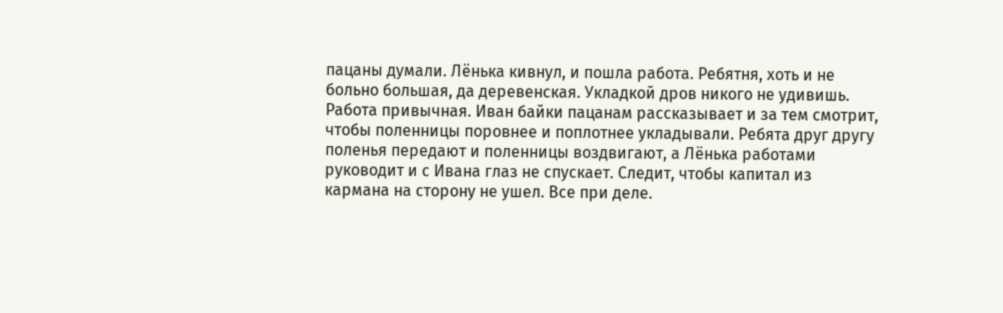пацаны думали. Лёнька кивнул, и пошла работа. Ребятня, хоть и не больно большая, да деревенская. Укладкой дров никого не удивишь. Работа привычная. Иван байки пацанам рассказывает и за тем смотрит, чтобы поленницы поровнее и поплотнее укладывали. Ребята друг другу поленья передают и поленницы воздвигают, а Лёнька работами руководит и с Ивана глаз не спускает. Следит, чтобы капитал из кармана на сторону не ушел. Все при деле.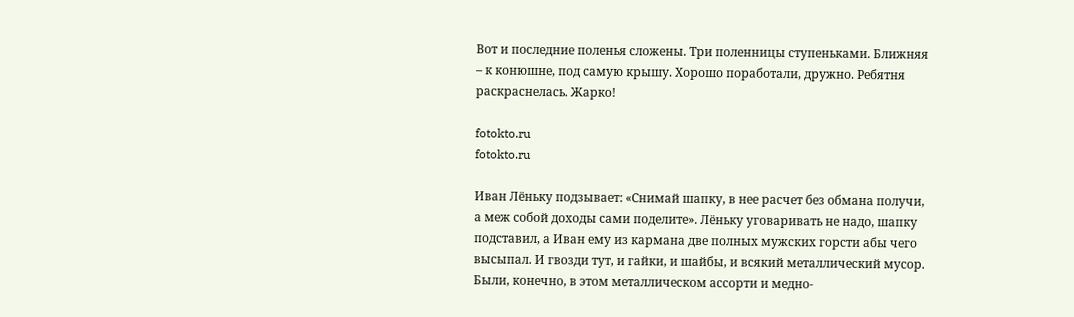Вот и последние поленья сложены. Три поленницы ступеньками. Ближняя – к конюшне, под самую крышу. Хорошо поработали, дружно. Ребятня раскраснелась. Жарко!

fotokto.ru
fotokto.ru

Иван Лёньку подзывает: «Снимай шапку, в нее расчет без обмана получи, а меж собой доходы сами поделите». Лёньку уговаривать не надо, шапку подставил, а Иван ему из кармана две полных мужских горсти абы чего высыпал. И гвозди тут, и гайки, и шайбы, и всякий металлический мусор. Были, конечно, в этом металлическом ассорти и медно-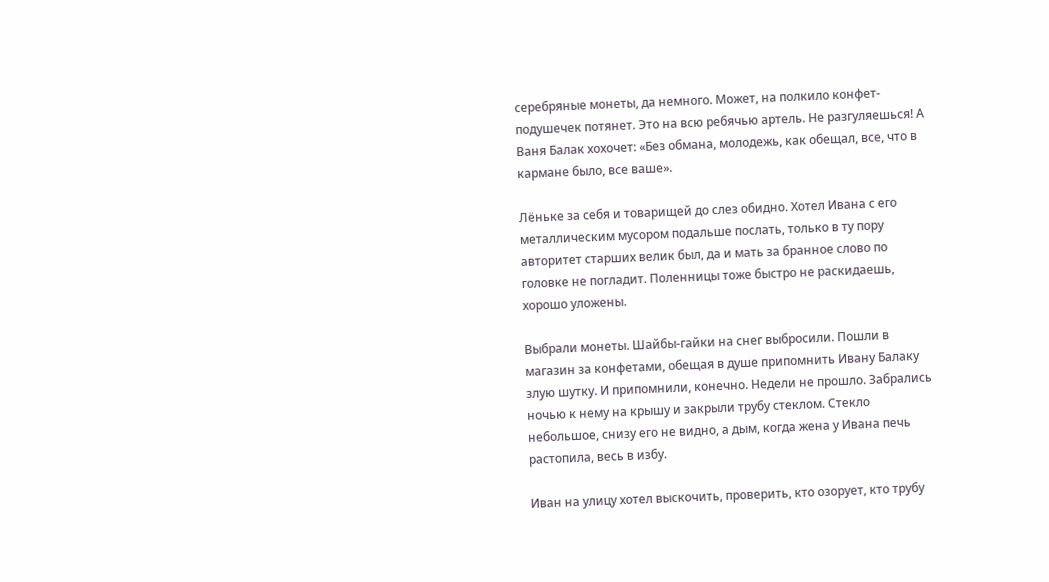серебряные монеты, да немного. Может, на полкило конфет-подушечек потянет. Это на всю ребячью артель. Не разгуляешься! А Ваня Балак хохочет: «Без обмана, молодежь, как обещал, все, что в кармане было, все ваше».

Лёньке за себя и товарищей до слез обидно. Хотел Ивана с его металлическим мусором подальше послать, только в ту пору авторитет старших велик был, да и мать за бранное слово по головке не погладит. Поленницы тоже быстро не раскидаешь, хорошо уложены.

Выбрали монеты. Шайбы-гайки на снег выбросили. Пошли в магазин за конфетами, обещая в душе припомнить Ивану Балаку злую шутку. И припомнили, конечно. Недели не прошло. Забрались ночью к нему на крышу и закрыли трубу стеклом. Стекло небольшое, снизу его не видно, а дым, когда жена у Ивана печь растопила, весь в избу.

Иван на улицу хотел выскочить, проверить, кто озорует, кто трубу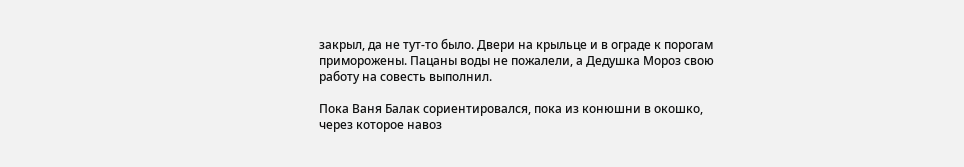закрыл, да не тут-то было. Двери на крыльце и в ограде к порогам приморожены. Пацаны воды не пожалели, а Дедушка Мороз свою работу на совесть выполнил.

Пока Ваня Балак сориентировался, пока из конюшни в окошко, через которое навоз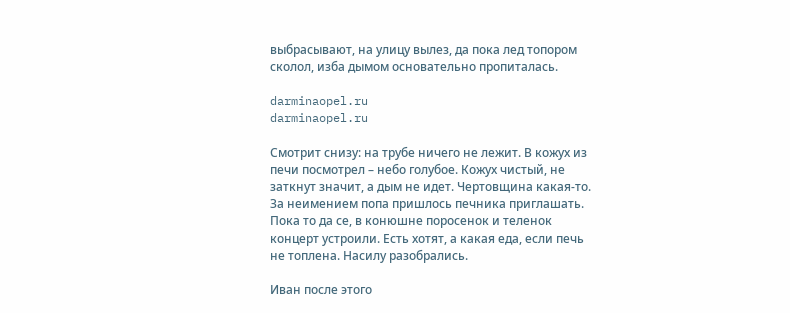выбрасывают, на улицу вылез, да пока лед топором сколол, изба дымом основательно пропиталась.

darminaopel.ru
darminaopel.ru

Смотрит снизу: на трубе ничего не лежит. В кожух из печи посмотрел – небо голубое. Кожух чистый, не заткнут значит, а дым не идет. Чертовщина какая-то. За неимением попа пришлось печника приглашать. Пока то да се, в конюшне поросенок и теленок концерт устроили. Есть хотят, а какая еда, если печь не топлена. Насилу разобрались.

Иван после этого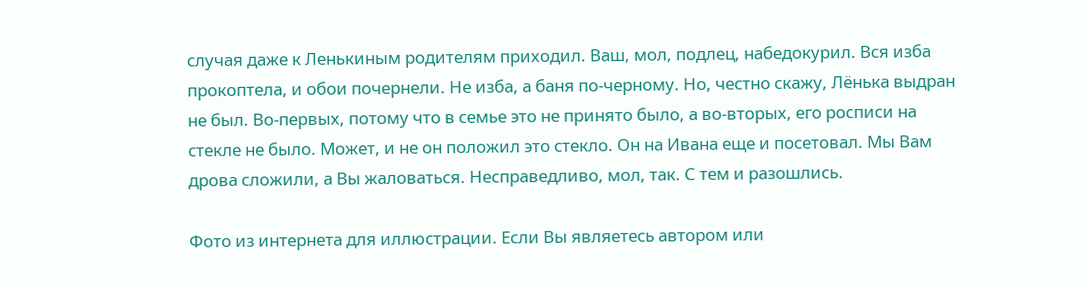случая даже к Ленькиным родителям приходил. Ваш, мол, подлец, набедокурил. Вся изба прокоптела, и обои почернели. Не изба, а баня по-черному. Но, честно скажу, Лёнька выдран не был. Во-первых, потому что в семье это не принято было, а во-вторых, его росписи на стекле не было. Может, и не он положил это стекло. Он на Ивана еще и посетовал. Мы Вам дрова сложили, а Вы жаловаться. Несправедливо, мол, так. С тем и разошлись.

Фото из интернета для иллюстрации. Если Вы являетесь автором или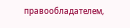правообладателем,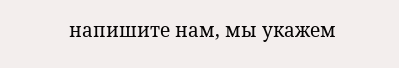напишите нам, мы укажем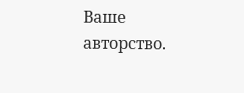Ваше авторство.